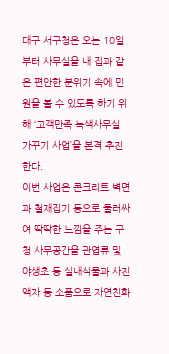대구 서구청은 오는 10일부터 사무실을 내 집과 같은 편안한 분위기 속에 민원을 볼 수 있도록 하기 위해 ‘고객만족 녹색사무실 가꾸기 사업’을 본격 추진한다.
이번 사업은 콘크리트 벽면과 철재집기 등으로 둘러싸여 딱딱한 느낌을 주는 구청 사무공간을 관엽류 및 야생초 등 실내식물과 사진 액자 등 소품으로 자연친화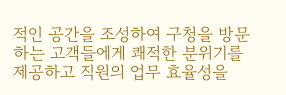적인 공간을 조성하여 구청을 방문하는 고객들에게 쾌적한 분위기를 제공하고 직원의 업무 효율성을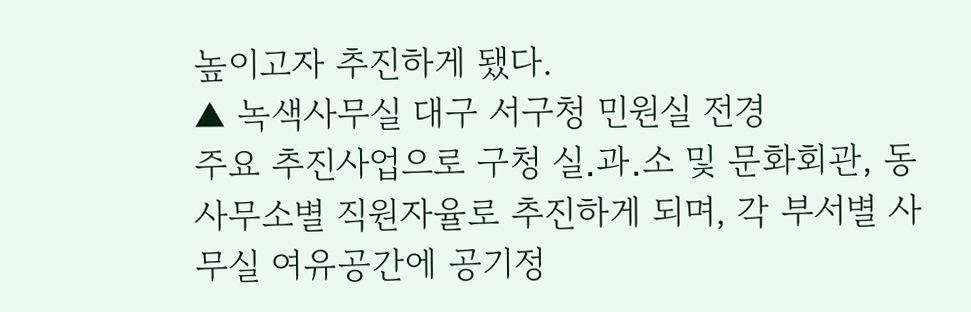높이고자 추진하게 됐다.
▲ 녹색사무실 대구 서구청 민원실 전경
주요 추진사업으로 구청 실․과․소 및 문화회관, 동사무소별 직원자율로 추진하게 되며, 각 부서별 사무실 여유공간에 공기정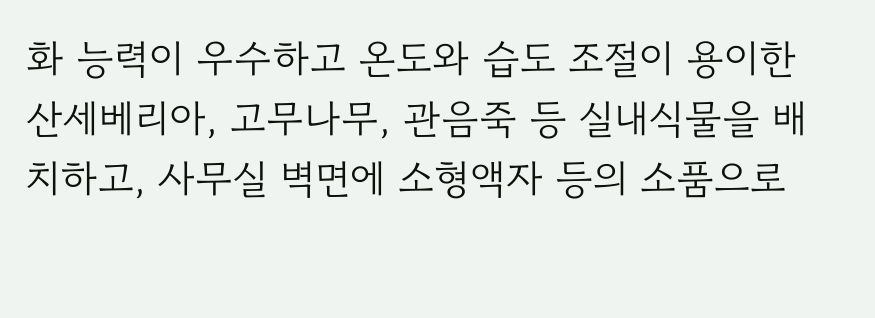화 능력이 우수하고 온도와 습도 조절이 용이한 산세베리아, 고무나무, 관음죽 등 실내식물을 배치하고, 사무실 벽면에 소형액자 등의 소품으로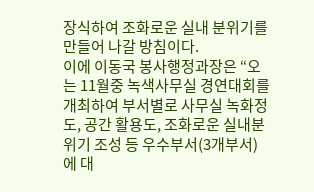장식하여 조화로운 실내 분위기를 만들어 나갈 방침이다.
이에 이동국 봉사행정과장은 “오는 11월중 녹색사무실 경연대회를 개최하여 부서별로 사무실 녹화정도, 공간 활용도, 조화로운 실내분위기 조성 등 우수부서(3개부서)에 대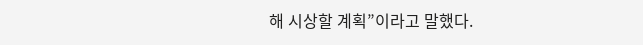해 시상할 계획”이라고 말했다.